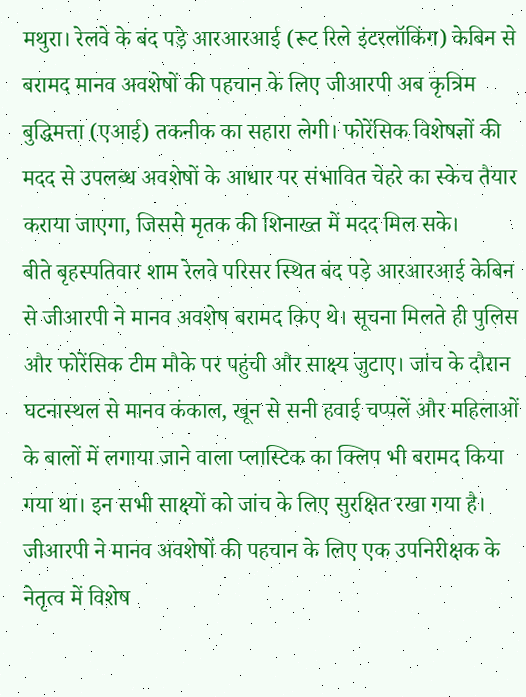मथुरा। रेलवे के बंद पड़े आरआरआई (रूट रिले इंटरलॉकिंग) केबिन से बरामद मानव अवशेषों की पहचान के लिए जीआरपी अब कृत्रिम बुद्धिमत्ता (एआई) तकनीक का सहारा लेगी। फोरेंसिक विशेषज्ञों की मदद से उपलब्ध अवशेषों के आधार पर संभावित चेहरे का स्केच तैयार कराया जाएगा, जिससे मृतक की शिनाख्त में मदद मिल सके।
बीते बृहस्पतिवार शाम रेलवे परिसर स्थित बंद पड़े आरआरआई केबिन से जीआरपी ने मानव अवशेष बरामद किए थे। सूचना मिलते ही पुलिस और फोरेंसिक टीम मौके पर पहुंची और साक्ष्य जुटाए। जांच के दौरान घटनास्थल से मानव कंकाल, खून से सनी हवाई चप्पलें और महिलाओं के बालों में लगाया जाने वाला प्लास्टिक का क्लिप भी बरामद किया गया था। इन सभी साक्ष्यों को जांच के लिए सुरक्षित रखा गया है।
जीआरपी ने मानव अवशेषों की पहचान के लिए एक उपनिरीक्षक के नेतृत्व में विशेष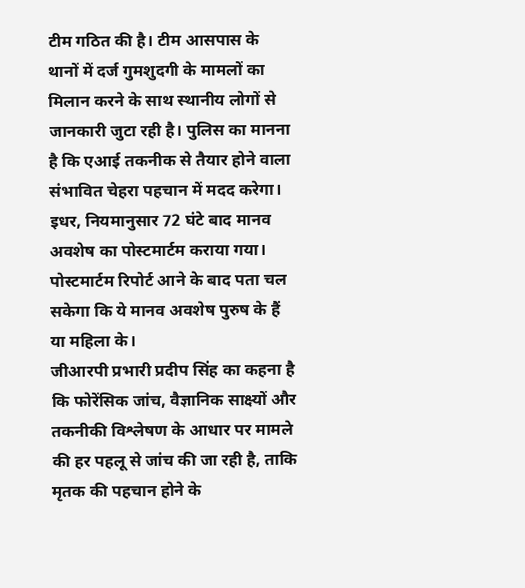टीम गठित की है। टीम आसपास के थानों में दर्ज गुमशुदगी के मामलों का मिलान करने के साथ स्थानीय लोगों से जानकारी जुटा रही है। पुलिस का मानना है कि एआई तकनीक से तैयार होने वाला संभावित चेहरा पहचान में मदद करेगा। इधर, नियमानुसार 72 घंटे बाद मानव अवशेष का पोस्टमार्टम कराया गया। पोस्टमार्टम रिपोर्ट आने के बाद पता चल सकेगा कि ये मानव अवशेष पुरुष के हैं या महिला के।
जीआरपी प्रभारी प्रदीप सिंह का कहना है कि फोरेंसिक जांच, वैज्ञानिक साक्ष्यों और तकनीकी विश्लेषण के आधार पर मामले की हर पहलू से जांच की जा रही है, ताकि मृतक की पहचान होने के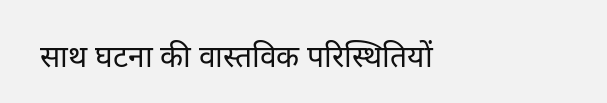साथ घटना की वास्तविक परिस्थितियों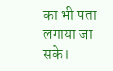का भी पता लगाया जा सके।